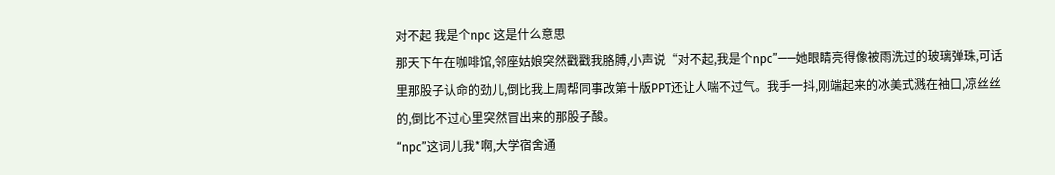对不起 我是个npc 这是什么意思
那天下午在咖啡馆,邻座姑娘突然戳戳我胳膊,小声说“对不起,我是个npc”——她眼睛亮得像被雨洗过的玻璃弹珠,可话里那股子认命的劲儿,倒比我上周帮同事改第十版PPT还让人喘不过气。我手一抖,刚端起来的冰美式溅在袖口,凉丝丝的,倒比不过心里突然冒出来的那股子酸。
“npc”这词儿我*啊,大学宿舍通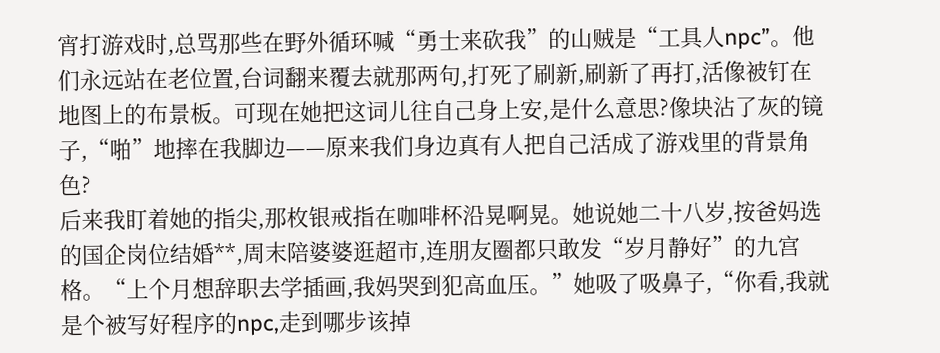宵打游戏时,总骂那些在野外循环喊“勇士来砍我”的山贼是“工具人npc”。他们永远站在老位置,台词翻来覆去就那两句,打死了刷新,刷新了再打,活像被钉在地图上的布景板。可现在她把这词儿往自己身上安,是什么意思?像块沾了灰的镜子,“啪”地摔在我脚边——原来我们身边真有人把自己活成了游戏里的背景角色?
后来我盯着她的指尖,那枚银戒指在咖啡杯沿晃啊晃。她说她二十八岁,按爸妈选的国企岗位结婚**,周末陪婆婆逛超市,连朋友圈都只敢发“岁月静好”的九宫格。“上个月想辞职去学插画,我妈哭到犯高血压。”她吸了吸鼻子,“你看,我就是个被写好程序的npc,走到哪步该掉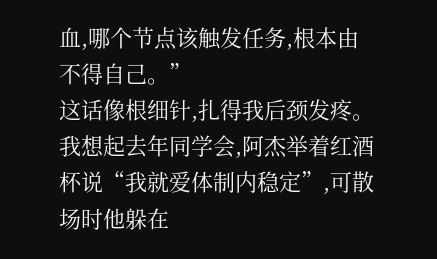血,哪个节点该触发任务,根本由不得自己。”
这话像根细针,扎得我后颈发疼。我想起去年同学会,阿杰举着红酒杯说“我就爱体制内稳定”,可散场时他躲在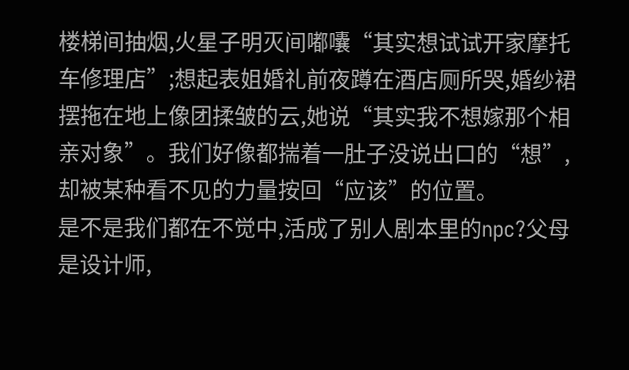楼梯间抽烟,火星子明灭间嘟囔“其实想试试开家摩托车修理店”;想起表姐婚礼前夜蹲在酒店厕所哭,婚纱裙摆拖在地上像团揉皱的云,她说“其实我不想嫁那个相亲对象”。我们好像都揣着一肚子没说出口的“想”,却被某种看不见的力量按回“应该”的位置。
是不是我们都在不觉中,活成了别人剧本里的npc?父母是设计师,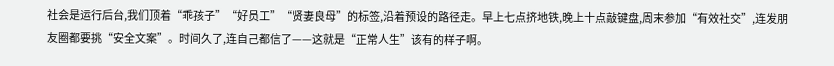社会是运行后台,我们顶着“乖孩子”“好员工”“贤妻良母”的标签,沿着预设的路径走。早上七点挤地铁,晚上十点敲键盘,周末参加“有效社交”,连发朋友圈都要挑“安全文案”。时间久了,连自己都信了——这就是“正常人生”该有的样子啊。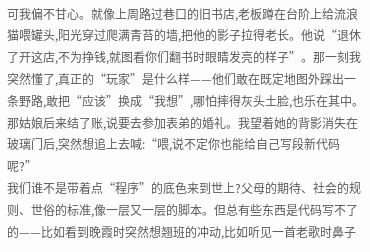可我偏不甘心。就像上周路过巷口的旧书店,老板蹲在台阶上给流浪猫喂罐头,阳光穿过爬满青苔的墙,把他的影子拉得老长。他说“退休了开这店,不为挣钱,就图看你们翻书时眼睛发亮的样子”。那一刻我突然懂了,真正的“玩家”是什么样——他们敢在既定地图外踩出一条野路,敢把“应该”换成“我想”,哪怕摔得灰头土脸,也乐在其中。
那姑娘后来结了账,说要去参加表弟的婚礼。我望着她的背影消失在玻璃门后,突然想追上去喊:“喂,说不定你也能给自己写段新代码呢?”
我们谁不是带着点“程序”的底色来到世上?父母的期待、社会的规则、世俗的标准,像一层又一层的脚本。但总有些东西是代码写不了的——比如看到晚霞时突然想翘班的冲动,比如听见一首老歌时鼻子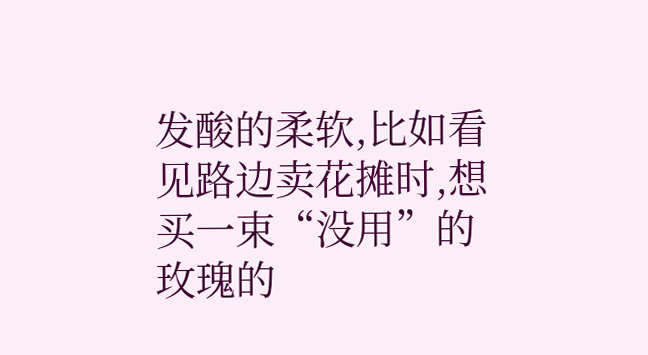发酸的柔软,比如看见路边卖花摊时,想买一束“没用”的玫瑰的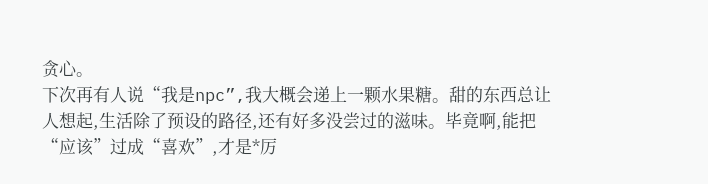贪心。
下次再有人说“我是npc”,我大概会递上一颗水果糖。甜的东西总让人想起,生活除了预设的路径,还有好多没尝过的滋味。毕竟啊,能把“应该”过成“喜欢”,才是*厉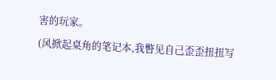害的玩家。
(风掀起桌角的笔记本,我瞥见自己歪歪扭扭写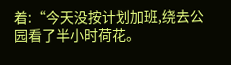着:“今天没按计划加班,绕去公园看了半小时荷花。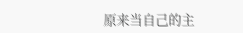原来当自己的主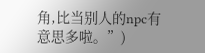角,比当别人的npc有意思多啦。”)